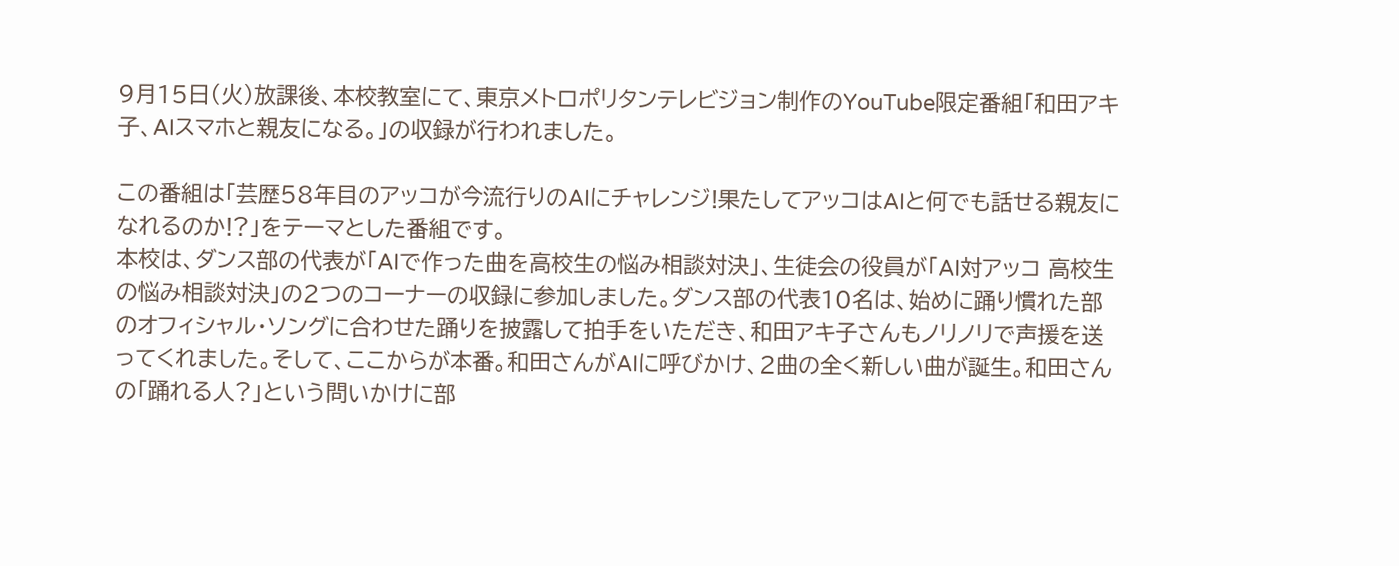9月15日(火)放課後、本校教室にて、東京メトロポリタンテレビジョン制作のYouTube限定番組「和田アキ子、AIスマホと親友になる。」の収録が行われました。

この番組は「芸歴58年目のアッコが今流行りのAIにチャレンジ!果たしてアッコはAIと何でも話せる親友になれるのか!?」をテーマとした番組です。
本校は、ダンス部の代表が「AIで作った曲を高校生の悩み相談対決」、生徒会の役員が「AI対アッコ 高校生の悩み相談対決」の2つのコーナーの収録に参加しました。ダンス部の代表10名は、始めに踊り慣れた部のオフィシャル・ソングに合わせた踊りを披露して拍手をいただき、和田アキ子さんもノリノリで声援を送ってくれました。そして、ここからが本番。和田さんがAIに呼びかけ、2曲の全く新しい曲が誕生。和田さんの「踊れる人?」という問いかけに部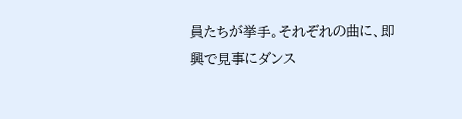員たちが挙手。それぞれの曲に、即興で見事にダンス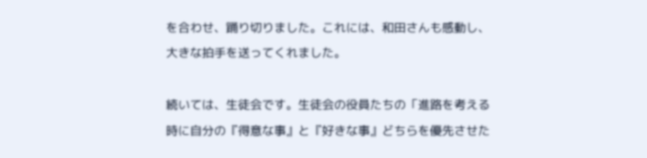を合わせ、踊り切りました。これには、和田さんも感動し、大きな拍手を送ってくれました。

続いては、生徒会です。生徒会の役員たちの「進路を考える時に自分の『得意な事』と『好きな事』どちらを優先させた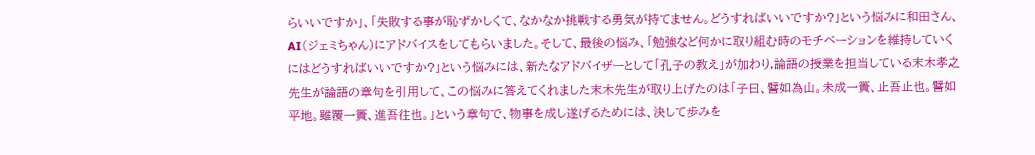らいいですか」、「失敗する事が恥ずかしくて、なかなか挑戦する勇気が持てません。どうすればいいですか?」という悩みに和田さん、AI(ジェミちゃん)にアドバイスをしてもらいました。そして、最後の悩み、「勉強など何かに取り組む時のモチベーションを維持していくにはどうすればいいですか?」という悩みには、新たなアドバイザーとして「孔子の教え」が加わり,論語の授業を担当している末木孝之先生が論語の章句を引用して、この悩みに答えてくれました末木先生が取り上げたのは「子曰、譬如為山。未成一簣、止吾止也。譬如平地。雖覆一簣、進吾往也。」という章句で、物事を成し遂げるためには、決して歩みを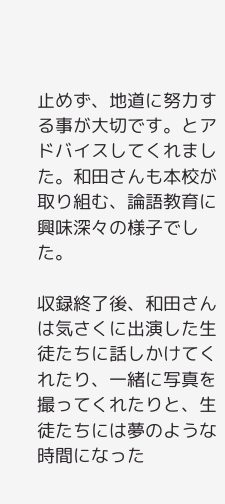止めず、地道に努力する事が大切です。とアドバイスしてくれました。和田さんも本校が取り組む、論語教育に興味深々の様子でした。

収録終了後、和田さんは気さくに出演した生徒たちに話しかけてくれたり、一緒に写真を撮ってくれたりと、生徒たちには夢のような時間になった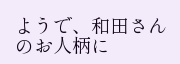ようで、和田さんのお人柄に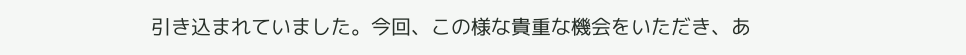引き込まれていました。今回、この様な貴重な機会をいただき、あ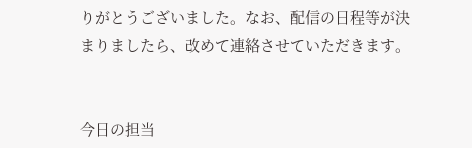りがとうございました。なお、配信の日程等が決まりましたら、改めて連絡させていただきます。


今日の担当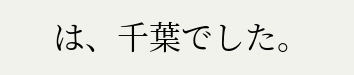は、千葉でした。